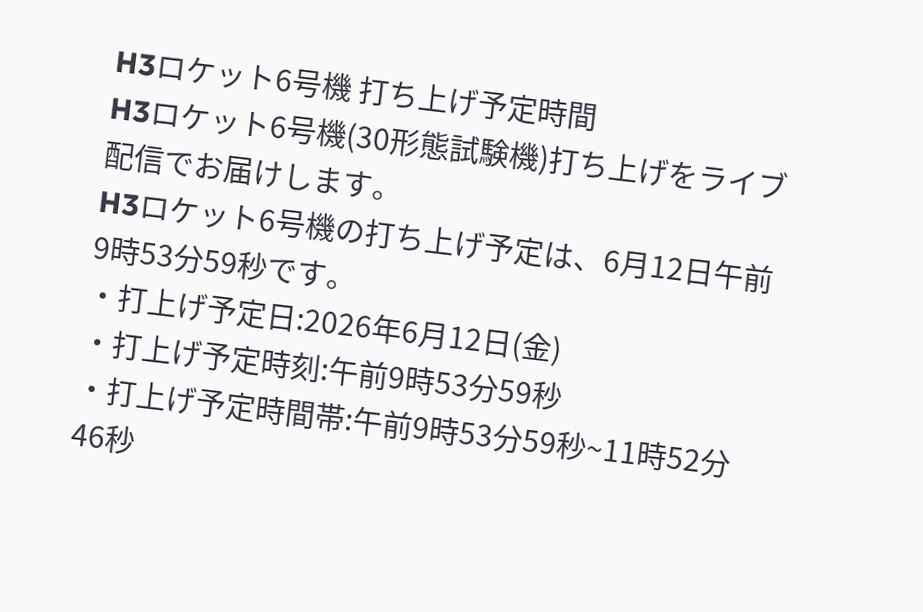H3ロケット6号機 打ち上げ予定時間
H3ロケット6号機(30形態試験機)打ち上げをライブ配信でお届けします。
H3ロケット6号機の打ち上げ予定は、6月12日午前9時53分59秒です。
・打上げ予定日:2026年6月12日(金)
・打上げ予定時刻:午前9時53分59秒
・打上げ予定時間帯:午前9時53分59秒~11時52分46秒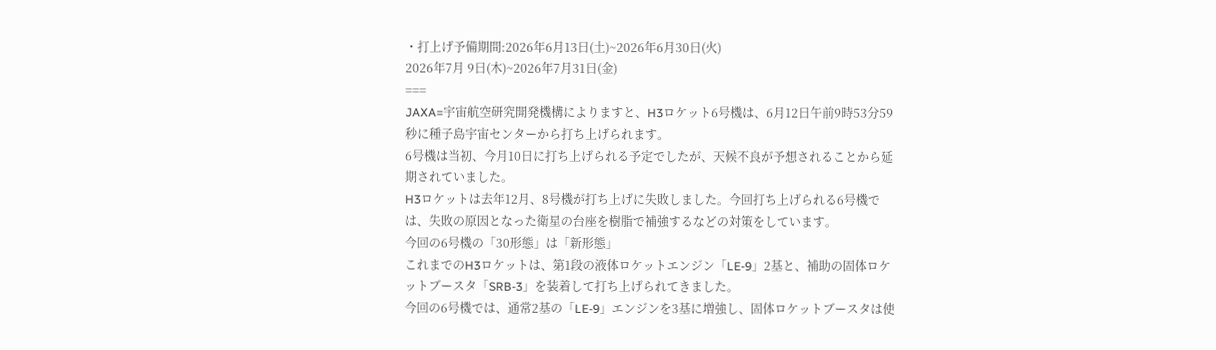・打上げ予備期間:2026年6月13日(土)~2026年6月30日(火)
2026年7月 9日(木)~2026年7月31日(金)
===
JAXA=宇宙航空研究開発機構によりますと、H3ロケット6号機は、6月12日午前9時53分59秒に種子島宇宙センターから打ち上げられます。
6号機は当初、今月10日に打ち上げられる予定でしたが、天候不良が予想されることから延期されていました。
H3ロケットは去年12月、8号機が打ち上げに失敗しました。今回打ち上げられる6号機では、失敗の原因となった衛星の台座を樹脂で補強するなどの対策をしています。
今回の6号機の「30形態」は「新形態」
これまでのH3ロケットは、第1段の液体ロケットエンジン「LE-9」2基と、補助の固体ロケットブースタ「SRB-3」を装着して打ち上げられてきました。
今回の6号機では、通常2基の「LE-9」エンジンを3基に増強し、固体ロケットブースタは使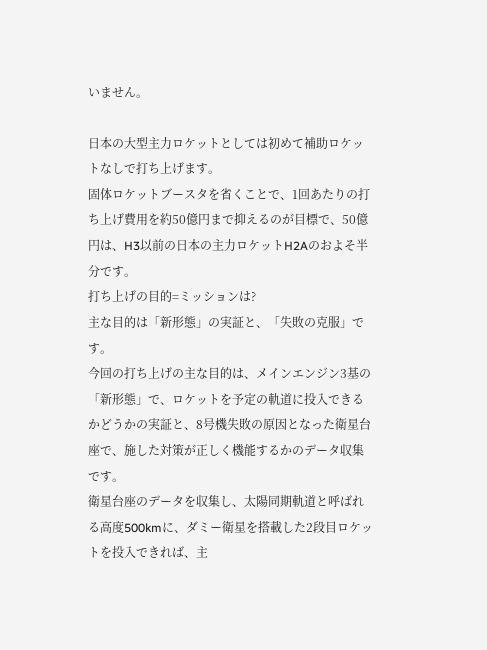いません。

日本の大型主力ロケットとしては初めて補助ロケットなしで打ち上げます。
固体ロケットブースタを省くことで、1回あたりの打ち上げ費用を約50億円まで抑えるのが目標で、50億円は、H3以前の日本の主力ロケットH2Aのおよそ半分です。
打ち上げの目的=ミッションは?
主な目的は「新形態」の実証と、「失敗の克服」です。
今回の打ち上げの主な目的は、メインエンジン3基の「新形態」で、ロケットを予定の軌道に投入できるかどうかの実証と、8号機失敗の原因となった衛星台座で、施した対策が正しく機能するかのデータ収集です。
衛星台座のデータを収集し、太陽同期軌道と呼ばれる高度500kmに、ダミー衛星を搭載した2段目ロケットを投入できれば、主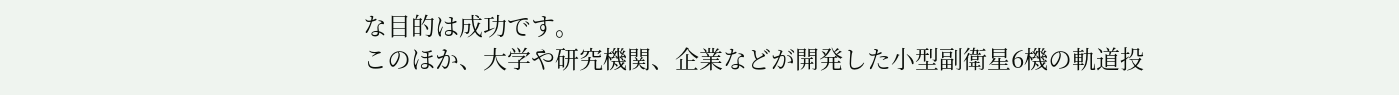な目的は成功です。
このほか、大学や研究機関、企業などが開発した小型副衛星6機の軌道投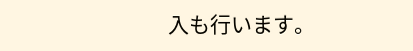入も行います。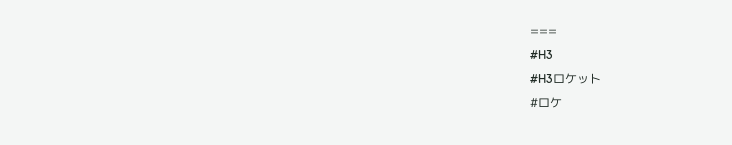===
#H3
#H3ロケット
#ロケ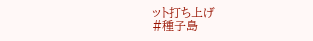ット打ち上げ
#種子島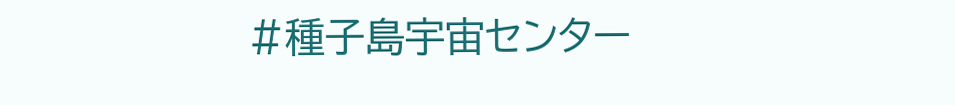#種子島宇宙センター